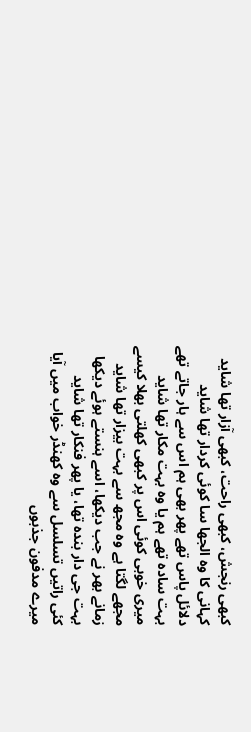کبھی رنجش، کبھی راحت، کبھی آزار تھا شاید
کہانی کا وہ الجھا سا کوئی کردار تھا شاید
دلائل پاس تھے پھر بھی ہم اس سے ہار جاتے تھے
بہت سادہ تھے ہم یا وہ بہت مکار تھا شاید
میری خوبی کوئی اس پر کبھی کھلتی بھلا کیسے
مجھے لگتا ہے وہ مجھ سے بہت بیزار تھا شاید
زمانے بھر نے جب دیکھا، اسے ہنستے ہوئے دیکھا
بہت جی دار بندہ تھا، یا پھر فنکار تھا شاید
کئی راتیں تسلسل سے وہ کھنڈر خواب میں آیا
میرے مدفون جذبوں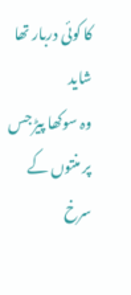کا کوئی دربار تھا شاید
وہ سوکھا پیڑ جس پر منتوں کے سرخ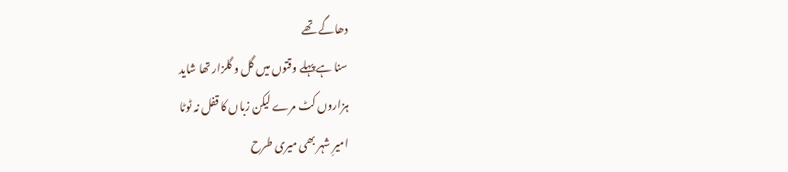دھاگے تھے
سنا ہے پہلے وقتوں میں گل و گلزار تھا شاید
ہزاروں کٹ مرے لیکن زباں کا قفل نہ ٹوٹا
امیرِ شہر بھی میری طرح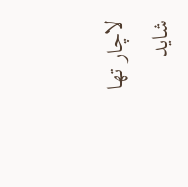لاچار تھا شاید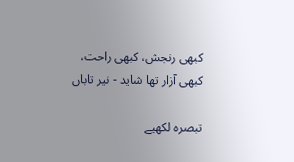کبھی رنجش، کبھی راحت، کبھی آزار تھا شاید - نیر تاباں

تبصرہ لکھیے